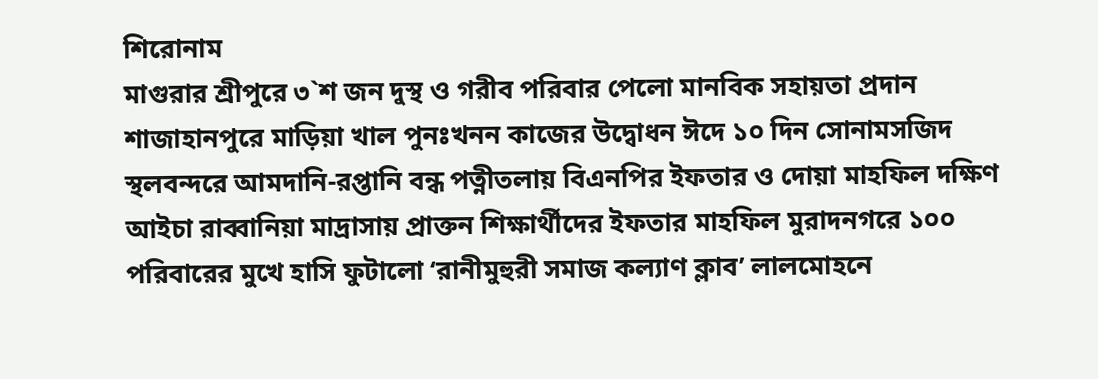শিরোনাম
মাগুরার শ্রীপুরে ৩‍‍`শ জন দুস্থ ও গরীব পরিবার পেলো মানবিক সহায়তা প্রদান শাজাহানপুরে মাড়িয়া খাল পুনঃখনন কাজের উদ্বোধন ঈদে ১০ দিন সোনামসজিদ স্থলবন্দরে আমদানি-রপ্তানি বন্ধ পত্নীতলায় বিএনপির ইফতার ও দোয়া মাহফিল দক্ষিণ আইচা রাব্বানিয়া মাদ্রাসায় প্রাক্তন শিক্ষার্থীদের ইফতার মাহফিল মুরাদনগরে ১০০ পরিবারের মুখে হাসি ফুটালো ‘রানীমুহুরী সমাজ কল্যাণ ক্লাব’ লালমোহনে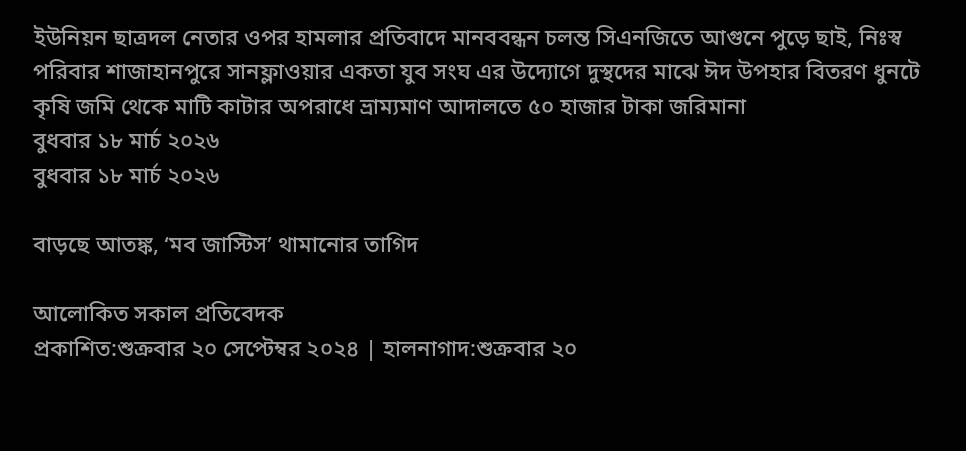ইউনিয়ন ছাত্রদল নেতার ওপর হামলার প্রতিবাদে মানববন্ধন চলন্ত সিএনজিতে আগুনে পুড়ে ছাই, নিঃস্ব পরিবার শাজাহানপুরে সানফ্লাওয়ার একতা যুব সংঘ‌ এর উদ্যোগে দুস্থদের মাঝে ঈদ উপহার বিতরণ ধুনটে কৃষি জমি থেকে মাটি কাটার অপরাধে ভ্রাম্যমাণ আদালতে ৫০ হাজার টাকা জরিমানা
বুধবার ১৮ মার্চ ২০২৬
বুধবার ১৮ মার্চ ২০২৬

বাড়ছে আতঙ্ক, ‘মব জাস্টিস’ থামানোর তাগিদ

আলোকিত সকাল প্রতিবেদক
প্রকাশিত:শুক্রবার ২০ সেপ্টেম্বর ২০২৪ | হালনাগাদ:শুক্রবার ২০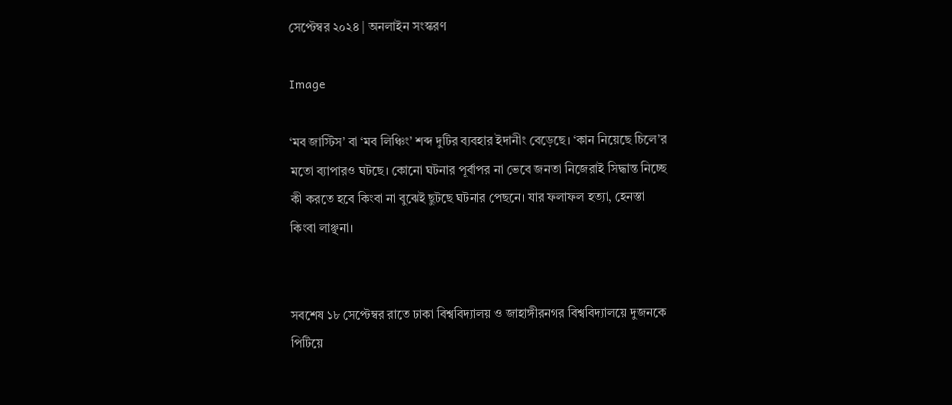সেপ্টেম্বর ২০২৪ | অনলাইন সংস্করণ

Image

‘মব জাস্টিস’ বা ‘মব লিঞ্চিং’ শব্দ দুটির ব্যবহার ইদানীং বেড়েছে। ‘কান নিয়েছে চিলে’র মতো ব্যাপারও ঘটছে। কোনো ঘটনার পূর্বাপর না ভেবে জনতা নিজেরাই সিদ্ধান্ত নিচ্ছে কী করতে হবে কিংবা না বুঝেই ছুটছে ঘটনার পেছনে। যার ফলাফল হত্যা, হেনস্তা কিংবা লাঞ্ছনা।


সবশেষ ১৮ সেপ্টেম্বর রাতে ঢাকা বিশ্ববিদ্যালয় ও জাহাঙ্গীরনগর বিশ্ববিদ্যালয়ে দুজনকে পিটিয়ে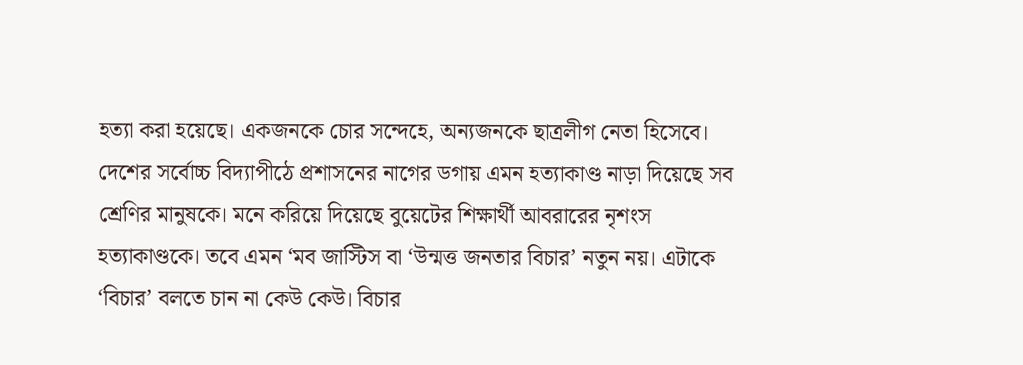হত্যা করা হয়েছে। একজনকে চোর সন্দেহে, অন্যজনকে ছাত্রলীগ নেতা হিসেবে। দেশের সর্বোচ্চ বিদ্যাপীঠে প্রশাসনের নাগের ডগায় এমন হত্যাকাণ্ড নাড়া দিয়েছে সব শ্রেণির মানুষকে। মনে করিয়ে দিয়েছে বুয়েটের শিক্ষার্থী আবরারের নৃশংস হত্যাকাণ্ডকে। তবে এমন ‘মব জাস্টিস বা ‘উন্মত্ত জনতার বিচার’ নতুন নয়। এটাকে ‘বিচার’ বলতে চান না কেউ কেউ। বিচার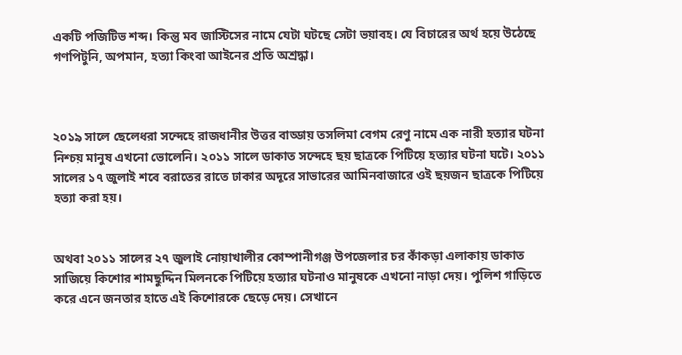একটি পজিটিভ শব্দ। কিন্তু মব জাস্টিসের নামে যেটা ঘটছে সেটা ভয়াবহ। যে বিচারের অর্থ হয়ে উঠেছে গণপিটুনি, অপমান, হত্যা কিংবা আইনের প্রতি অশ্রদ্ধা।



২০১৯ সালে ছেলেধরা সন্দেহে রাজধানীর উত্তর বাড্ডায় তসলিমা বেগম রেণু নামে এক নারী হত্যার ঘটনা নিশ্চয় মানুষ এখনো ভোলেনি। ২০১১ সালে ডাকাত সন্দেহে ছয় ছাত্রকে পিটিয়ে হত্যার ঘটনা ঘটে। ২০১১ সালের ১৭ জুলাই শবে বরাতের রাতে ঢাকার অদূরে সাভারের আমিনবাজারে ওই ছয়জন ছাত্রকে পিটিয়ে হত্যা করা হয়।


অথবা ২০১১ সালের ২৭ জুলাই নোয়াখালীর কোম্পানীগঞ্জ উপজেলার চর কাঁকড়া এলাকায় ডাকাত সাজিয়ে কিশোর শামছুদ্দিন মিলনকে পিটিয়ে হত্যার ঘটনাও মানুষকে এখনো নাড়া দেয়। পুলিশ গাড়িতে করে এনে জনতার হাতে এই কিশোরকে ছেড়ে দেয়। সেখানে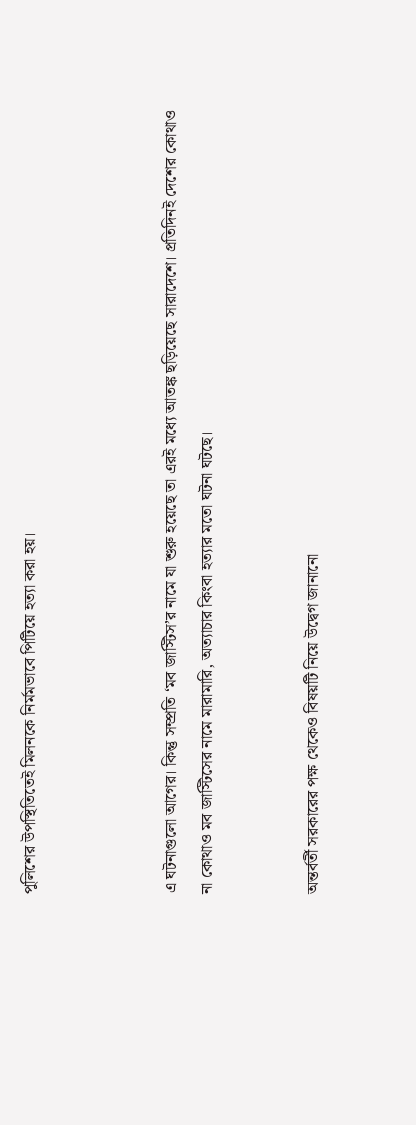পুলিশের উপস্থিতিতেই মিলনকে নির্মমভাবে পিটিয়ে হত্যা করা হয়।



এ ঘটনাগুলো আগের। কিন্তু সম্প্রতি ‘মব জাস্টিস’র নামে যা শুরু হয়েছে তা এরই মধ্যে আতঙ্ক ছড়িয়েছে সারাদেশে। প্রতিদিনই দেশের কোথাও না কোথাও মব জাস্টিসের নামে মারামারি, অত্যাচার কিংবা হত্যার মতো ঘটনা ঘটছে।


অন্তর্বর্তী সরকারের পক্ষ থেকেও বিষয়টি নিয়ে উদ্বেগ জানানো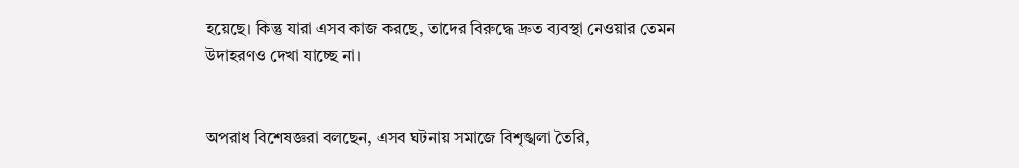হয়েছে। কিন্তু যারা এসব কাজ করছে, তাদের বিরুদ্ধে দ্রুত ব্যবস্থা নেওয়ার তেমন উদাহরণও দেখা যাচ্ছে না।


অপরাধ বিশেষজ্ঞরা বলছেন, এসব ঘটনায় সমাজে বিশৃঙ্খলা তৈরি,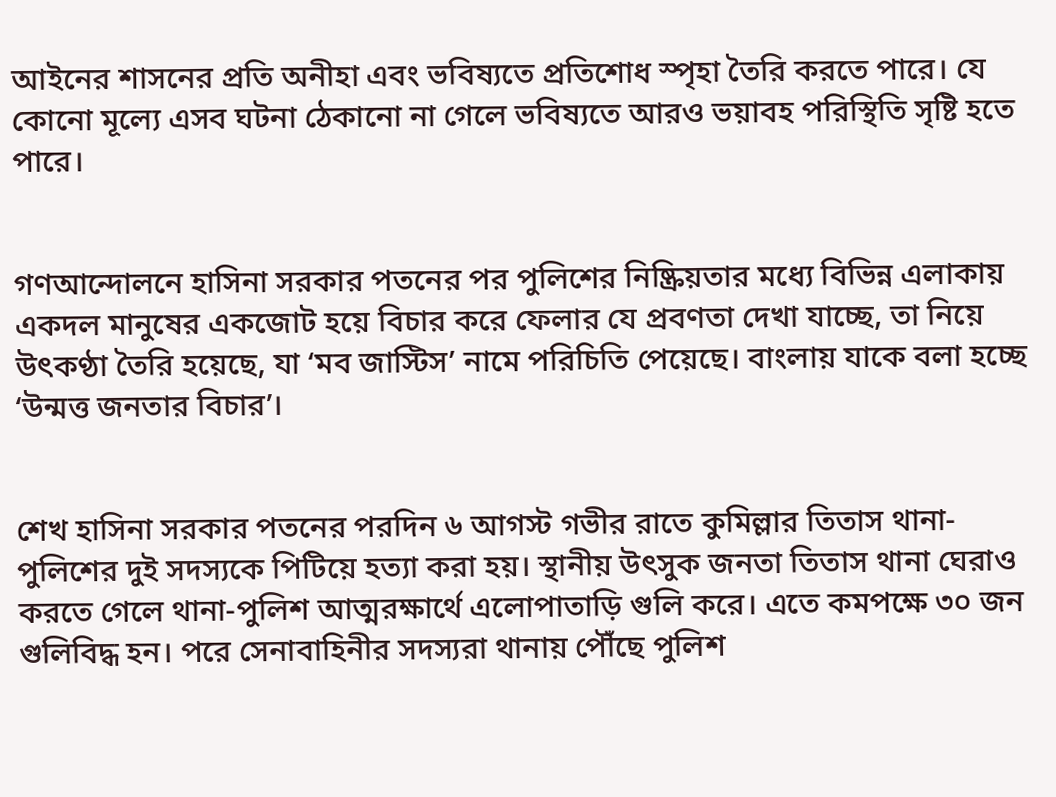আইনের শাসনের প্রতি অনীহা এবং ভবিষ্যতে প্রতিশোধ স্পৃহা তৈরি করতে পারে। যে কোনো মূল্যে এসব ঘটনা ঠেকানো না গেলে ভবিষ্যতে আরও ভয়াবহ পরিস্থিতি সৃষ্টি হতে পারে।


গণআন্দোলনে হাসিনা সরকার পতনের পর পুলিশের নিষ্ক্রিয়তার মধ্যে বিভিন্ন এলাকায় একদল মানুষের একজোট হয়ে বিচার করে ফেলার যে প্রবণতা দেখা যাচ্ছে, তা নিয়ে উৎকণ্ঠা তৈরি হয়েছে, যা ‘মব জাস্টিস’ নামে পরিচিতি পেয়েছে। বাংলায় যাকে বলা হচ্ছে ‘উন্মত্ত জনতার বিচার’।


শেখ হাসিনা সরকার পতনের পরদিন ৬ আগস্ট গভীর রাতে কুমিল্লার তিতাস থানা-পুলিশের দুই সদস্যকে পিটিয়ে হত্যা করা হয়। স্থানীয় উৎসুক জনতা তিতাস থানা ঘেরাও করতে গেলে থানা-পুলিশ আত্মরক্ষার্থে এলোপাতাড়ি গুলি করে। এতে কমপক্ষে ৩০ জন গুলিবিদ্ধ হন। পরে সেনাবাহিনীর সদস্যরা থানায় পৌঁছে পুলিশ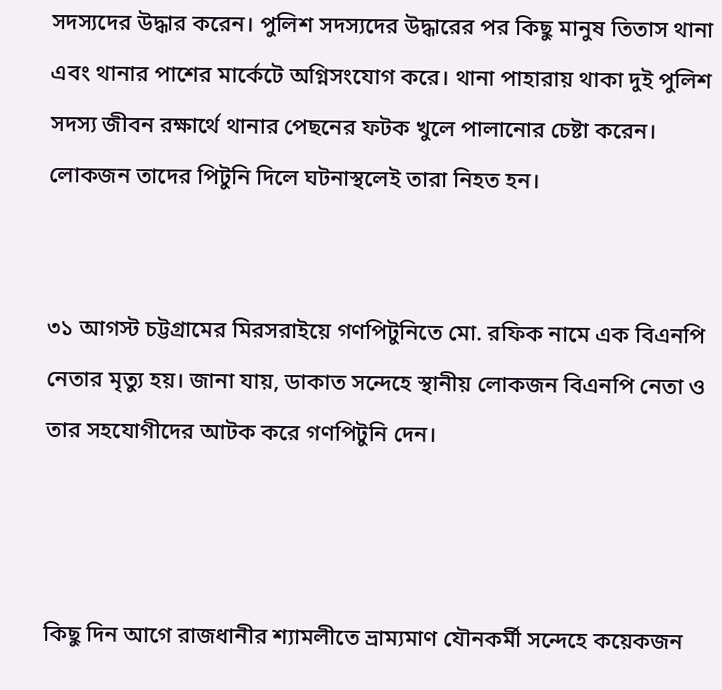সদস্যদের উদ্ধার করেন। পুলিশ সদস্যদের উদ্ধারের পর কিছু মানুষ তিতাস থানা এবং থানার পাশের মার্কেটে অগ্নিসংযোগ করে। থানা পাহারায় থাকা দুই পুলিশ সদস্য জীবন রক্ষার্থে থানার পেছনের ফটক খুলে পালানোর চেষ্টা করেন। লোকজন তাদের পিটুনি দিলে ঘটনাস্থলেই তারা নিহত হন।


৩১ আগস্ট চট্টগ্রামের মিরসরাইয়ে গণপিটুনিতে মো. রফিক নামে এক বিএনপি নেতার মৃত্যু হয়। জানা যায়, ডাকাত সন্দেহে স্থানীয় লোকজন বিএনপি নেতা ও তার সহযোগীদের আটক করে গণপিটুনি দেন।



কিছু দিন আগে রাজধানীর শ্যামলীতে ভ্রাম্যমাণ যৌনকর্মী সন্দেহে কয়েকজন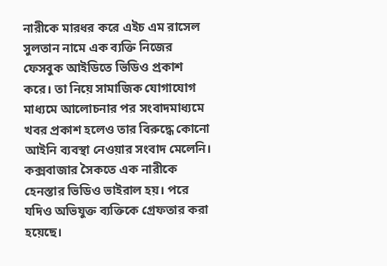নারীকে মারধর করে এইচ এম রাসেল সুলতান নামে এক ব্যক্তি নিজের ফেসবুক আইডিতে ভিডিও প্রকাশ করে। তা নিয়ে সামাজিক যোগাযোগ মাধ্যমে আলোচনার পর সংবাদমাধ্যমে খবর প্রকাশ হলেও তার বিরুদ্ধে কোনো আইনি ব্যবস্থা নেওয়ার সংবাদ মেলেনি। কক্সবাজার সৈকতে এক নারীকে হেনস্তার ভিডিও ভাইরাল হয়। পরে যদিও অভিযুক্ত ব্যক্তিকে গ্রেফতার করা হয়েছে।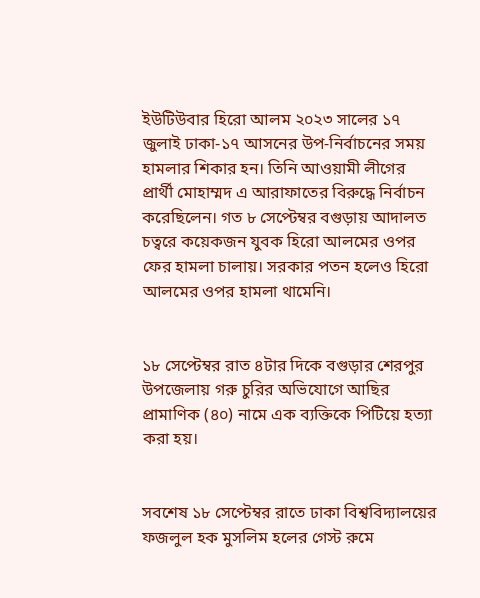ইউটিউবার হিরো আলম ২০২৩ সালের ১৭ জুলাই ঢাকা-১৭ আসনের উপ-নির্বাচনের সময় হামলার শিকার হন। তিনি আওয়ামী লীগের প্রার্থী মোহাম্মদ এ আরাফাতের বিরুদ্ধে নির্বাচন করেছিলেন। গত ৮ সেপ্টেম্বর বগুড়ায় আদালত চত্বরে কয়েকজন যুবক হিরো আলমের ওপর ফের হামলা চালায়। সরকার পতন হলেও হিরো আলমের ওপর হামলা থামেনি।


১৮ সেপ্টেম্বর রাত ৪টার দিকে বগুড়ার শেরপুর উপজেলায় গরু চুরির অভিযোগে আছির প্রামাণিক (৪০) নামে এক ব্যক্তিকে পিটিয়ে হত্যা করা হয়।


সবশেষ ১৮ সেপ্টেম্বর রাতে ঢাকা বিশ্ববিদ্যালয়ের ফজলুল হক মুসলিম হলের গেস্ট রুমে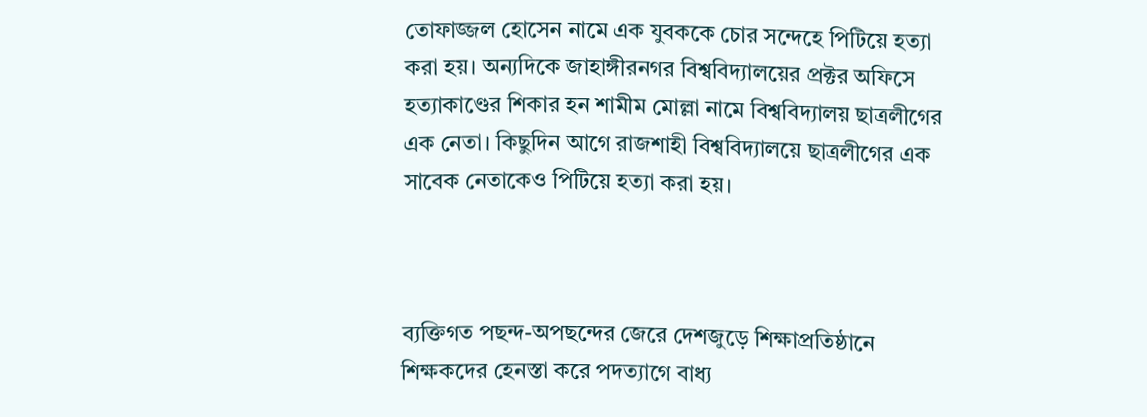তোফাজ্জল হোসেন নামে এক যুবককে চোর সন্দেহে পিটিয়ে হত্যা করা হয়। অন্যদিকে জাহাঙ্গীরনগর বিশ্ববিদ্যালয়ের প্রক্টর অফিসে হত্যাকাণ্ডের শিকার হন শামীম মোল্লা নামে বিশ্ববিদ্যালয় ছাত্রলীগের এক নেতা। কিছুদিন আগে রাজশাহী বিশ্ববিদ্যালয়ে ছাত্রলীগের এক সাবেক নেতাকেও পিটিয়ে হত্যা করা হয়।



ব্যক্তিগত পছন্দ-অপছন্দের জেরে দেশজুড়ে শিক্ষাপ্রতিষ্ঠানে শিক্ষকদের হেনস্তা করে পদত্যাগে বাধ্য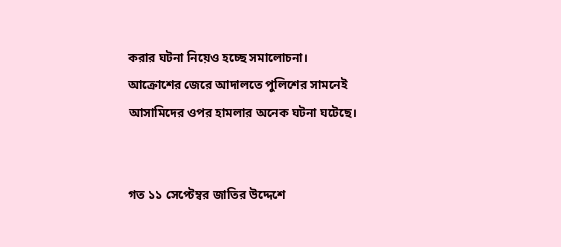করার ঘটনা নিয়েও হচ্ছে সমালোচনা। আক্রোশের জেরে আদালতে পুলিশের সামনেই আসামিদের ওপর হামলার অনেক ঘটনা ঘটেছে।


গত ১১ সেপ্টেম্বর জাতির উদ্দেশে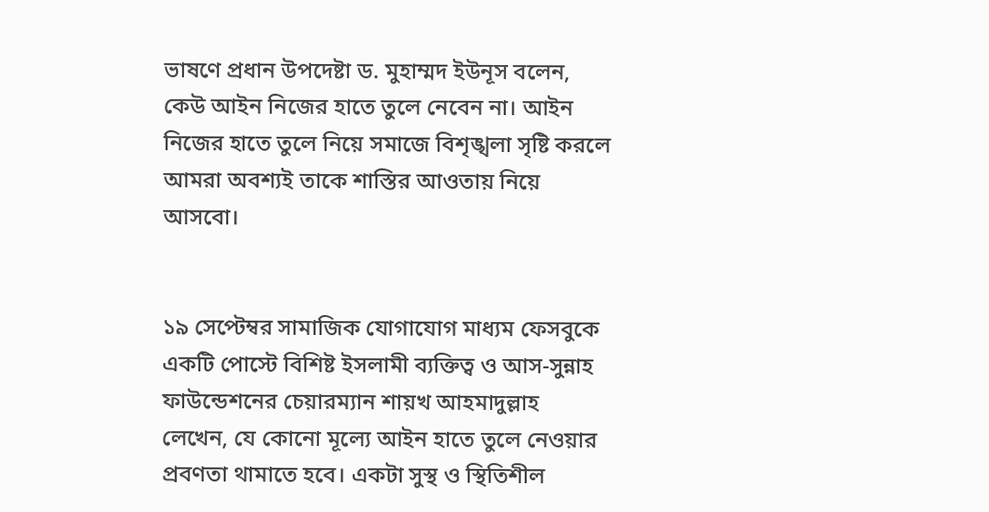ভাষণে প্রধান উপদেষ্টা ড. মুহাম্মদ ইউনূস বলেন, কেউ আইন নিজের হাতে তুলে নেবেন না। আইন নিজের হাতে তুলে নিয়ে সমাজে বিশৃঙ্খলা সৃষ্টি করলে আমরা অবশ্যই তাকে শাস্তির আওতায় নিয়ে আসবো।


১৯ সেপ্টেম্বর সামাজিক যোগাযোগ মাধ্যম ফেসবুকে একটি পোস্টে বিশিষ্ট ইসলামী ব্যক্তিত্ব ও আস-সুন্নাহ ফাউন্ডেশনের চেয়ারম্যান শায়খ আহমাদুল্লাহ লেখেন, যে কোনো মূল্যে আইন হাতে তুলে নেওয়ার প্রবণতা থামাতে হবে। একটা সুস্থ ও স্থিতিশীল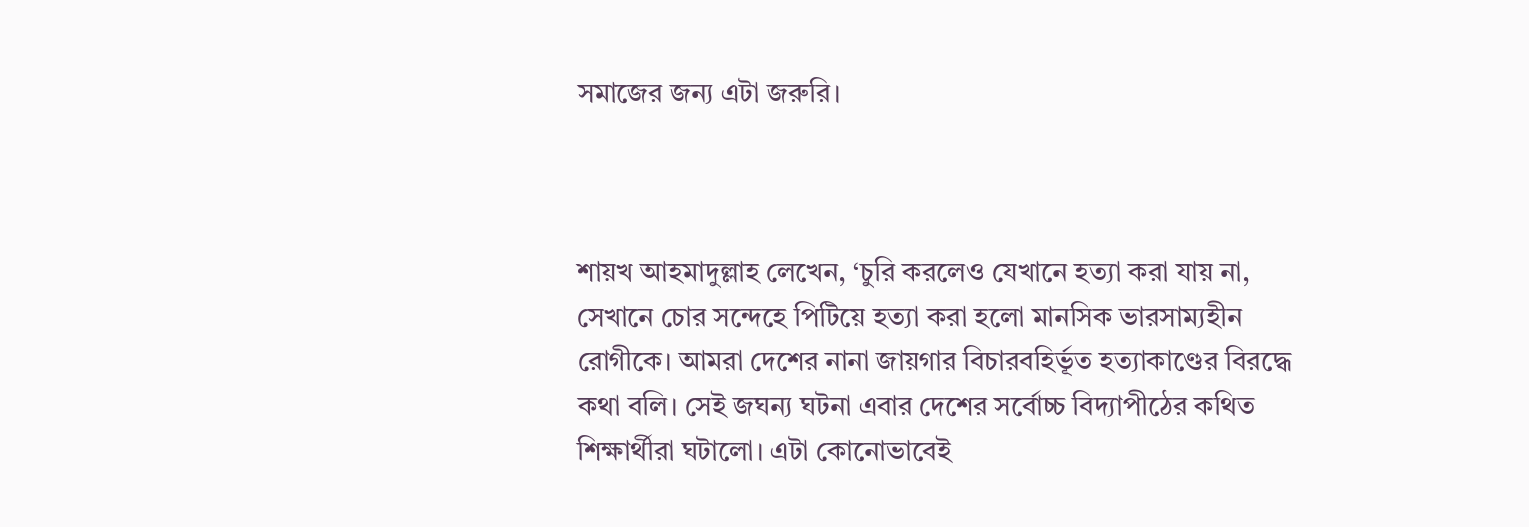সমাজের জন্য এটা জরুরি।



শায়খ আহমাদুল্লাহ লেখেন, ‘চুরি করলেও যেখানে হত্যা করা যায় না, সেখানে চোর সন্দেহে পিটিয়ে হত্যা করা হলো মানসিক ভারসাম্যহীন রোগীকে। আমরা দেশের নানা জায়গার বিচারবহির্ভূত হত্যাকাণ্ডের বিরদ্ধে কথা বলি। সেই জঘন্য ঘটনা এবার দেশের সর্বোচ্চ বিদ্যাপীঠের কথিত শিক্ষার্থীরা ঘটালো। এটা কোনোভাবেই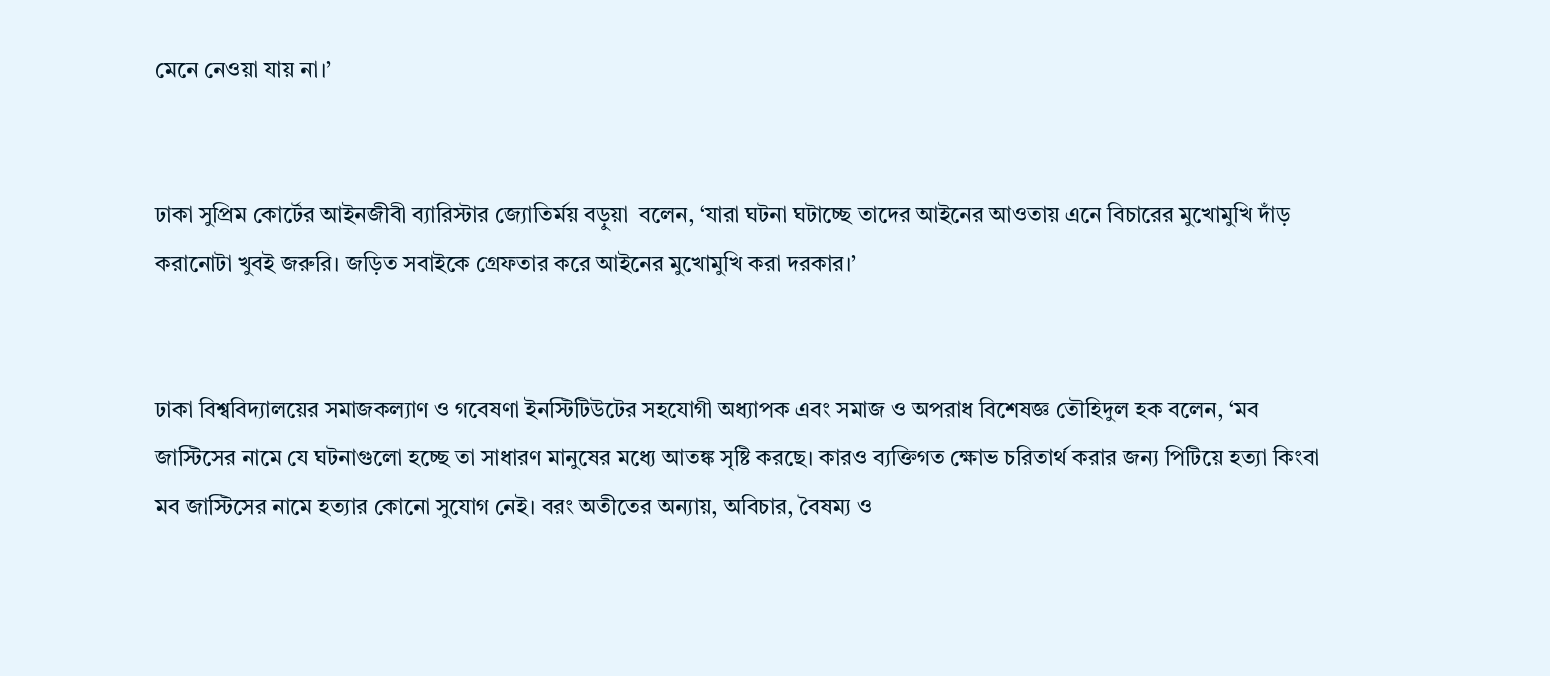মেনে নেওয়া যায় না।’


ঢাকা সুপ্রিম কোর্টের আইনজীবী ব্যারিস্টার জ্যোতির্ময় বড়ুয়া  বলেন, ‘যারা ঘটনা ঘটাচ্ছে তাদের আইনের আওতায় এনে বিচারের মুখোমুখি দাঁড় করানোটা খুবই জরুরি। জড়িত সবাইকে গ্রেফতার করে আইনের মুখোমুখি করা দরকার।’


ঢাকা বিশ্ববিদ্যালয়ের সমাজকল্যাণ ও গবেষণা ইনস্টিটিউটের সহযোগী অধ্যাপক এবং সমাজ ও অপরাধ বিশেষজ্ঞ তৌহিদুল হক বলেন, ‘মব জাস্টিসের নামে যে ঘটনাগুলো হচ্ছে তা সাধারণ মানুষের মধ্যে আতঙ্ক সৃষ্টি করছে। কারও ব্যক্তিগত ক্ষোভ চরিতার্থ করার জন্য পিটিয়ে হত্যা কিংবা মব জাস্টিসের নামে হত্যার কোনো সুযোগ নেই। বরং অতীতের অন্যায়, অবিচার, বৈষম্য ও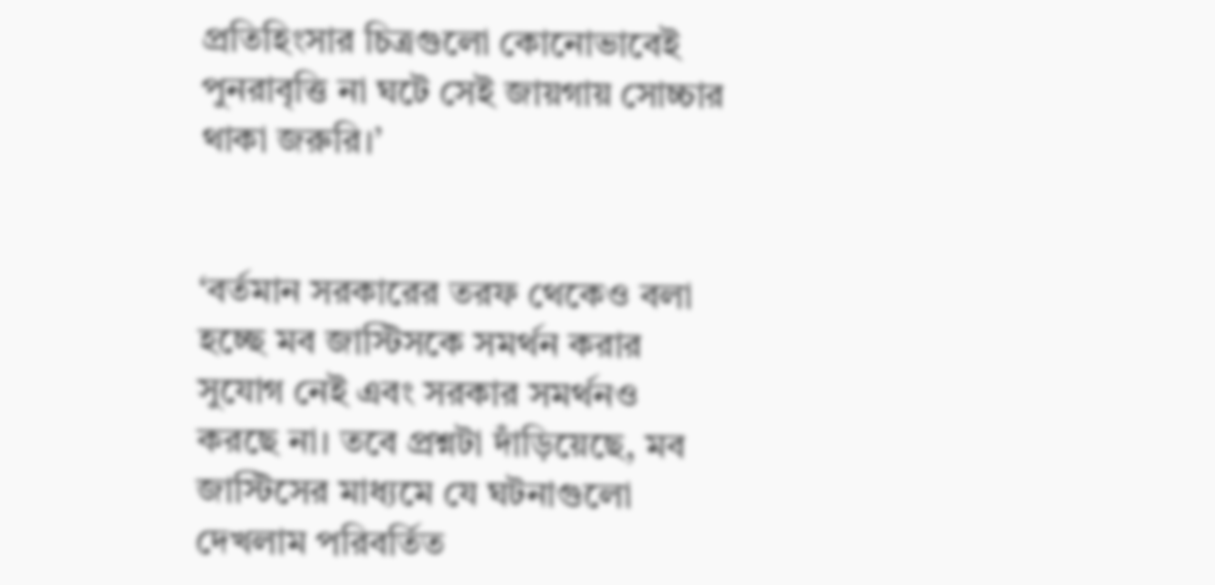প্রতিহিংসার চিত্রগুলো কোনোভাবেই পুনরাবৃত্তি না ঘটে সেই জায়গায় সোচ্চার থাকা জরুরি।’


‘বর্তমান সরকারের তরফ থেকেও বলা হচ্ছে মব জাস্টিসকে সমর্থন করার সুযোগ নেই এবং সরকার সমর্থনও করছে না। তবে প্রশ্নটা দাঁড়িয়েছে, মব জাস্টিসের মাধ্যমে যে ঘটনাগুলো দেখলাম পরিবর্তিত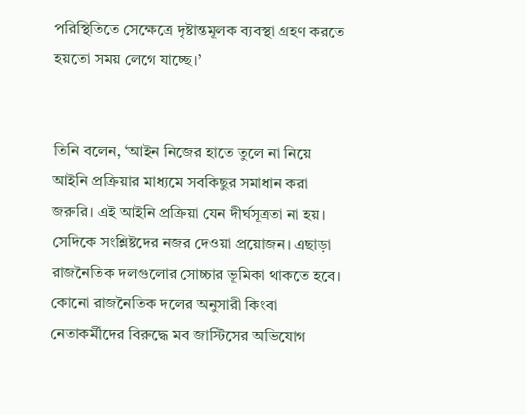পরিস্থিতিতে সেক্ষেত্রে দৃষ্টান্তমূলক ব্যবস্থা গ্রহণ করতে হয়তো সময় লেগে যাচ্ছে।’


তিনি বলেন, ‘আইন নিজের হাতে তুলে না নিয়ে আইনি প্রক্রিয়ার মাধ্যমে সবকিছুর সমাধান করা জরুরি। এই আইনি প্রক্রিয়া যেন দীর্ঘসূত্রতা না হয়। সেদিকে সংশ্লিষ্টদের নজর দেওয়া প্রয়োজন। এছাড়া রাজনৈতিক দলগুলোর সোচ্চার ভূমিকা থাকতে হবে। কোনো রাজনৈতিক দলের অনুসারী কিংবা নেতাকর্মীদের বিরুদ্ধে মব জাস্টিসের অভিযোগ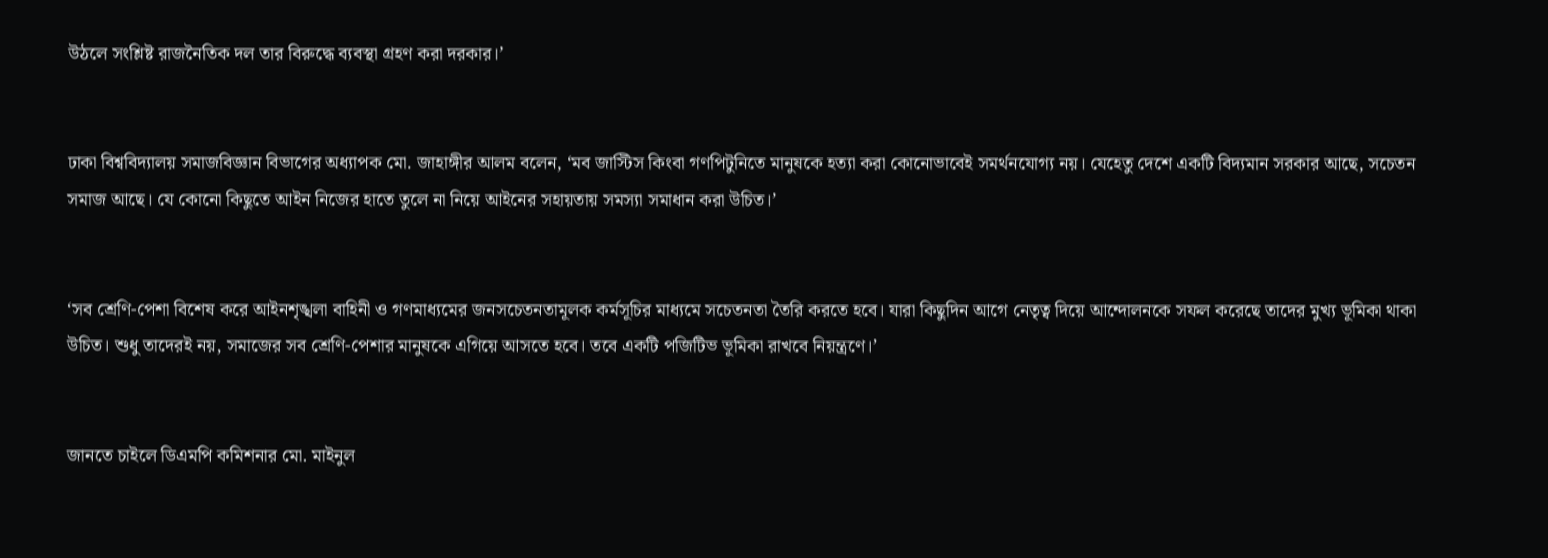উঠলে সংশ্লিষ্ট রাজনৈতিক দল তার বিরুদ্ধে ব্যবস্থা গ্রহণ করা দরকার।’


ঢাকা বিশ্ববিদ্যালয় সমাজবিজ্ঞান বিভাগের অধ্যাপক মো. জাহাঙ্গীর আলম বলেন, ‘মব জাস্টিস কিংবা গণপিটুনিতে মানুষকে হত্যা করা কোনোভাবেই সমর্থনযোগ্য নয়। যেহেতু দেশে একটি বিদ্যমান সরকার আছে, সচেতন সমাজ আছে। যে কোনো কিছুতে আইন নিজের হাতে তুলে না নিয়ে আইনের সহায়তায় সমস্যা সমাধান করা উচিত।’


‘সব শ্রেণি-পেশা বিশেষ করে আইনশৃঙ্খলা বাহিনী ও গণমাধ্যমের জনসচেতনতামূলক কর্মসূচির মাধ্যমে সচেতনতা তৈরি করতে হবে। যারা কিছুদিন আগে নেতৃত্ব দিয়ে আন্দোলনকে সফল করেছে তাদের মুখ্য ভূমিকা থাকা উচিত। শুধু তাদেরই নয়, সমাজের সব শ্রেণি-পেশার মানুষকে এগিয়ে আসতে হবে। তবে একটি পজিটিভ ভূমিকা রাখবে নিয়ন্ত্রণে।’


জানতে চাইলে ডিএমপি কমিশনার মো. মাইনুল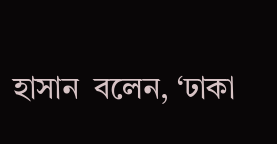হাসান  বলেন, ‘ঢাকা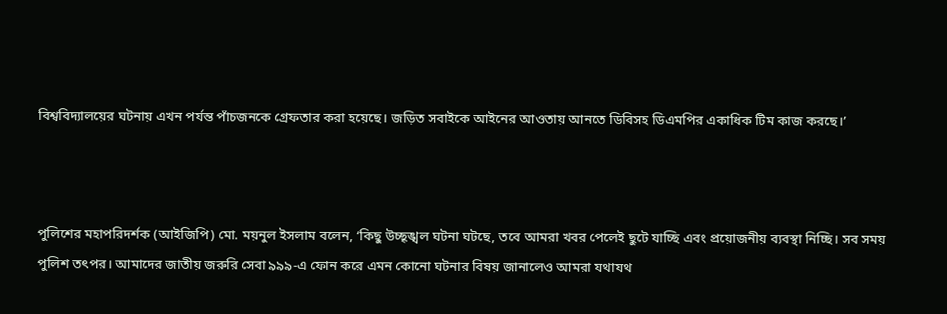বিশ্ববিদ্যালয়ের ঘটনায় এখন পর্যন্ত পাঁচজনকে গ্রেফতার করা হয়েছে। জড়িত সবাইকে আইনের আওতায় আনতে ডিবিসহ ডিএমপির একাধিক টিম কাজ করছে।’



পুলিশের মহাপরিদর্শক (আইজিপি) মো. ময়নুল ইসলাম বলেন, ‘কিছু উচ্ছৃঙ্খল ঘটনা ঘটছে, তবে আমরা খবর পেলেই ছুটে যাচ্ছি এবং প্রয়োজনীয় ব্যবস্থা নিচ্ছি। সব সময় পুলিশ তৎপর। আমাদের জাতীয় জরুরি সেবা ৯৯৯-এ ফোন করে এমন কোনো ঘটনার বিষয় জানালেও আমরা যথাযথ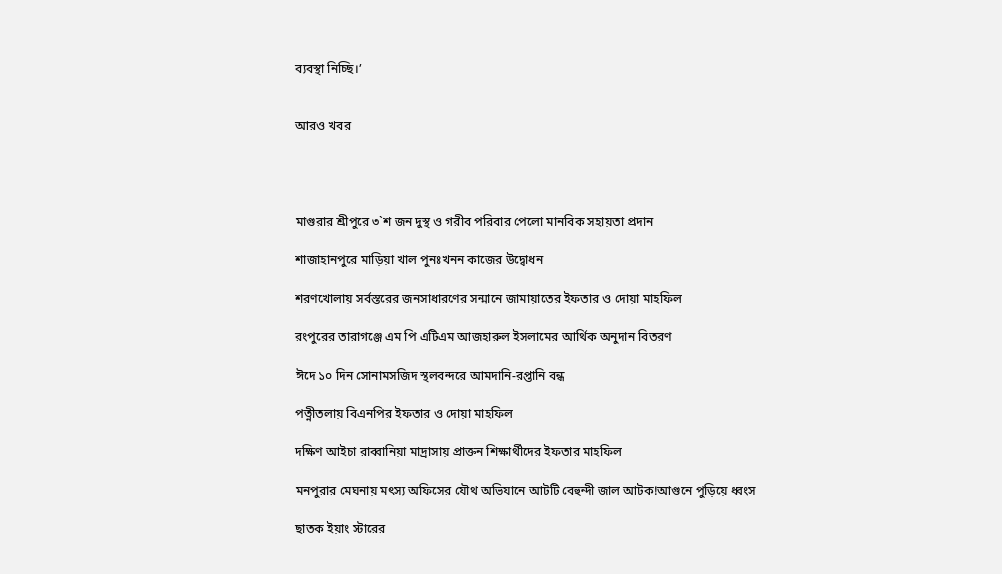ব্যবস্থা নিচ্ছি।’


আরও খবর




মাগুরার শ্রীপুরে ৩‍‍`শ জন দুস্থ ও গরীব পরিবার পেলো মানবিক সহায়তা প্রদান

শাজাহানপুরে মাড়িয়া খাল পুনঃখনন কাজের উদ্বোধন

শরণখোলায় সর্বস্তরের জনসাধারণের সন্মানে জামায়াতের ইফতার ও দোয়া মাহফিল

রংপুরের তারাগঞ্জে এম পি এটিএম আজহারুল ইসলামের আর্থিক অনুদান বিতরণ

ঈদে ১০ দিন সোনামসজিদ স্থলবন্দরে আমদানি-রপ্তানি বন্ধ

পত্নীতলায় বিএনপির ইফতার ও দোয়া মাহফিল

দক্ষিণ আইচা রাব্বানিয়া মাদ্রাসায় প্রাক্তন শিক্ষার্থীদের ইফতার মাহফিল

মনপুরার মেঘনায় মৎস্য অফিসের যৌথ অভিযানে আটটি বেহুন্দী জাল আটক!আগুনে পুড়িয়ে ধ্বংস

ছাতক ইয়াং স্টারের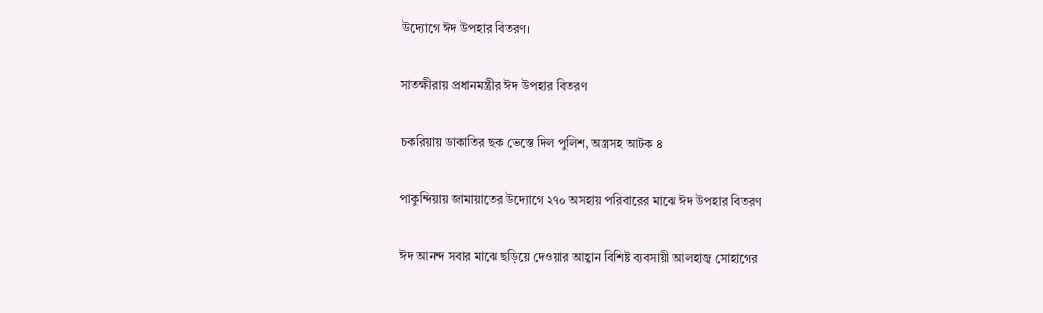উদ্যোগে ঈদ উপহার বিতরণ।

সাতক্ষীরায় প্রধানমন্ত্রীর ঈদ উপহার বিতরণ

চকরিয়ায় ডাকাতির ছক ভেস্তে দিল পুলিশ, অস্ত্রসহ আটক ৪

পাকুন্দিয়ায় জামায়াতের উদ্যোগে ২৭০ অসহায় পরিবারের মাঝে ঈদ উপহার বিতরণ

ঈদ আনন্দ সবার মাঝে ছড়িয়ে দেওয়ার আহ্বান বিশিষ্ট ব‌্যবসায়ী আলহাজ্ব সোহাগের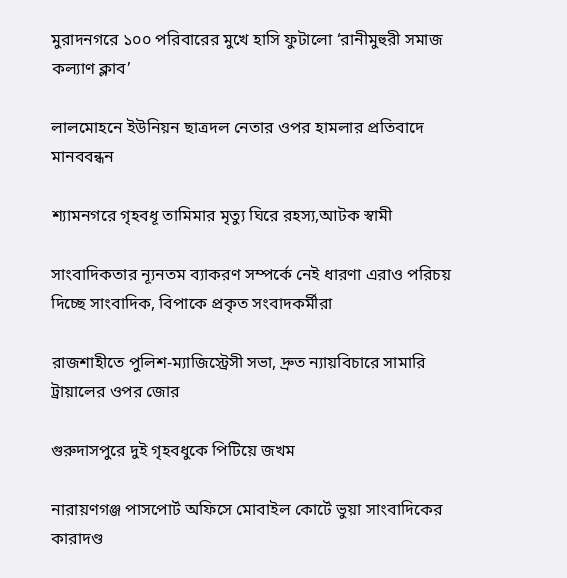মুরাদনগরে ১০০ পরিবারের মুখে হাসি ফুটালো ‘রানীমুহুরী সমাজ কল্যাণ ক্লাব’

লালমোহনে ইউনিয়ন ছাত্রদল নেতার ওপর হামলার প্রতিবাদে মানববন্ধন

শ্যামনগরে গৃহবধূ তামিমার মৃত্যু ঘিরে রহস্য,আটক স্বামী

সাংবাদিকতার ন্যূনতম ব্যাকরণ সম্পর্কে নেই ধারণা এরাও পরিচয় দিচ্ছে সাংবাদিক, বিপাকে প্রকৃত সংবাদকর্মীরা

রাজশাহীতে পুলিশ-ম্যাজিস্ট্রেসী সভা, দ্রুত ন্যায়বিচারে সামারি ট্রায়ালের ওপর জোর

গুরুদাসপুরে দুই গৃহবধুকে পিটিয়ে জখম

নারায়ণগঞ্জ পাসপোর্ট অফিসে মোবাইল কোর্টে ভুয়া সাংবাদিকের কারাদণ্ড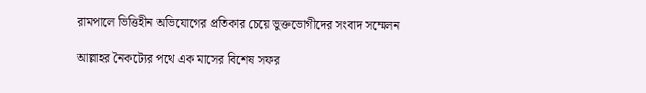রামপালে ভিত্তিহীন অভিযোগের প্রতিকার চেয়ে ভুক্তভোগীদের সংবাদ সম্মেলন

আল্লাহর নৈকট্যের পথে এক মাসের বিশেষ সফর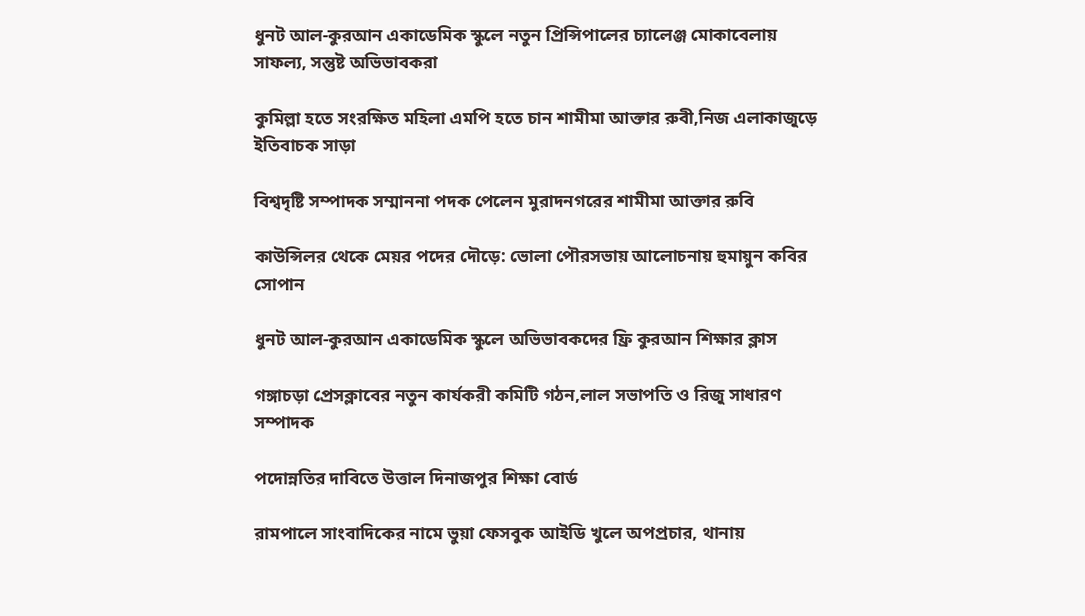ধুনট আল-কুরআন একাডেমিক স্কুলে নতুন প্রিন্সিপালের চ্যালেঞ্জ মোকাবেলায় সাফল্য, সন্তুষ্ট অভিভাবকরা

কুমিল্লা হতে সংরক্ষিত মহিলা এমপি হতে চান শামীমা আক্তার রুবী,নিজ এলাকাজুড়ে ইতিবাচক সাড়া

বিশ্বদৃষ্টি সম্পাদক সম্মাননা পদক পেলেন মুরাদনগরের শামীমা আক্তার রুবি

কাউন্সিলর থেকে মেয়র পদের দৌড়ে: ভোলা পৌরসভায় আলোচনায় হুমায়ুন কবির সোপান

ধুনট আল-কুরআন একাডেমিক স্কুলে অভিভাবকদের ফ্রি কুরআন শিক্ষার ক্লাস

গঙ্গাচড়া প্রেসক্লাবের নতুন কার্যকরী কমিটি গঠন,লাল সভাপতি ও রিজু সাধারণ সম্পাদক

পদোন্নতির দাবিতে উত্তাল দিনাজপুর শিক্ষা বোর্ড

রামপালে সাংবাদিকের নামে ভুয়া ফেসবুক আইডি খুলে অপপ্রচার, থানায়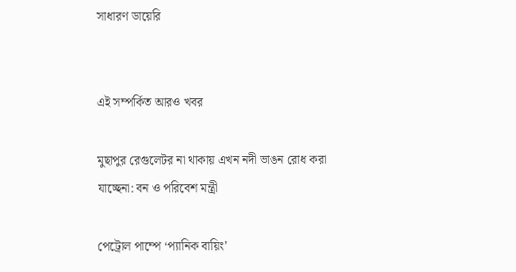সাধারণ ডায়েরি


এই সম্পর্কিত আরও খবর

মুছাপুর রেগুলেটর না থাকায় এখন নদী ভাঙন রোধ করা যাচ্ছেনা: বন ও পরিবেশ মন্ত্রী

পেট্রোল পাম্পে ‘প্যানিক বায়িং’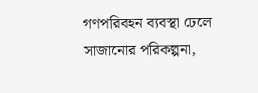গণপরিবহন ব্যবস্থা ঢেলে সাজানোর পরিকল্পনা,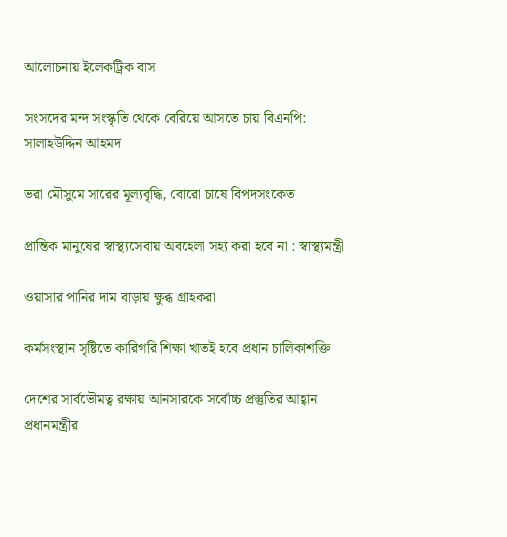আলোচনায় ইলেকট্রিক বাস

সংসদের মন্দ সংস্কৃতি থেকে বেরিয়ে আসতে চায় বিএনপি: সালাহউদ্দিন আহমদ

ভরা মৌসুমে সারের মূল্যবৃদ্ধি, বোরো চাষে বিপদসংকেত

প্রান্তিক মানুষের স্বাস্থ্যসেবায় অবহেলা সহ্য করা হবে না : স্বাস্থ্যমন্ত্রী

ওয়াসার পানির দাম বাড়ায় ক্ষুব্ধ গ্রাহকরা

কর্মসংস্থান সৃষ্টিতে কারিগরি শিক্ষা খাতই হবে প্রধান চালিকাশক্তি

দেশের সার্বভৌমত্ব রক্ষায় আনসারকে সর্বোচ্চ প্রস্তুতির আহ্বান প্রধানমন্ত্রীর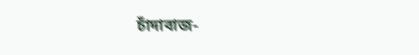চাঁদাবাজ-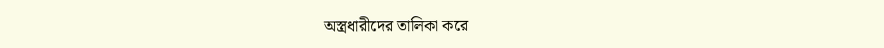অস্ত্রধারীদের তালিকা করে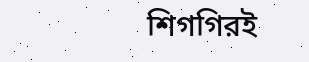শিগগিরই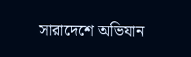সারাদেশে অভিযান